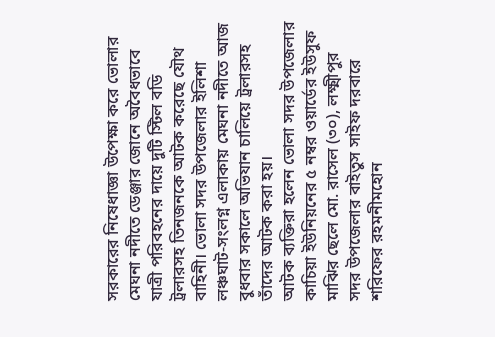সরকারের নিষেধাজ্ঞা উপেক্ষা করে ভোলার মেঘনা নদীতে ডেঞ্জার জোনে অবৈধভাবে যাত্রী পরিবহনের দায়ে দুটি স্টিল বডি ট্রলারসহ তিনজনকে আটক করেছে যৌথ বাহিনী। ভোলা সদর উপজেলার ইলিশা লঞ্চঘাট-সংলগ্ন এলাকায় মেঘনা নদীতে আজ বুধবার সকালে অভিযান চালিয়ে ট্রলারসহ তাঁদের আটক করা হয়।
আটক ব্যক্তিরা হলেন ভোলা সদর উপজেলার কাচিয়া ইউনিয়নের ৫ নম্বর ওয়ার্ডের ইউসুফ মাঝির ছেলে মো. রাসেল (৩০), লক্ষ্মীপুর সদর উপজেলার বাইতুস সাইফ দরবারে শরিফের রহমনীমহোন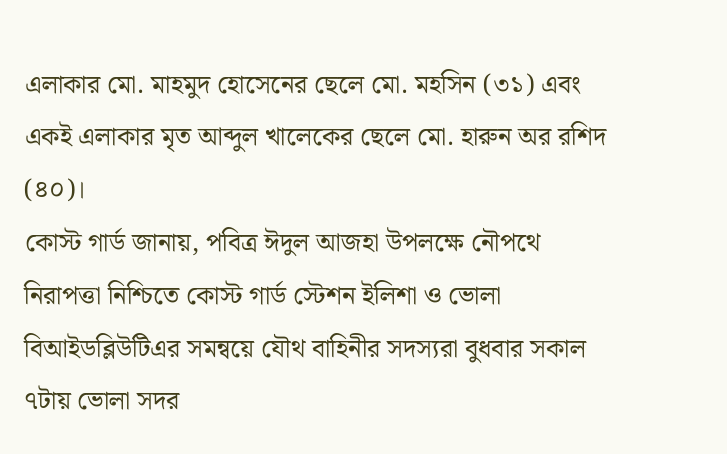এলাকার মো. মাহমুদ হোসেনের ছেলে মো. মহসিন (৩১) এবং একই এলাকার মৃত আব্দুল খালেকের ছেলে মো. হারুন অর রশিদ (৪০)।
কোস্ট গার্ড জানায়, পবিত্র ঈদুল আজহা উপলক্ষে নৌপথে নিরাপত্তা নিশ্চিতে কোস্ট গার্ড স্টেশন ইলিশা ও ভোলা বিআইডব্লিউটিএর সমন্বয়ে যৌথ বাহিনীর সদস্যরা বুধবার সকাল ৭টায় ভোলা সদর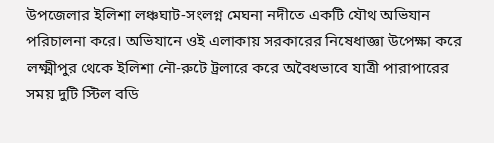উপজেলার ইলিশা লঞ্চঘাট-সংলগ্ন মেঘনা নদীতে একটি যৌথ অভিযান পরিচালনা করে। অভিযানে ওই এলাকায় সরকারের নিষেধাজ্ঞা উপেক্ষা করে লক্ষ্মীপুর থেকে ইলিশা নৌ-রুটে ট্রলারে করে অবৈধভাবে যাত্রী পারাপারের সময় দুটি স্টিল বডি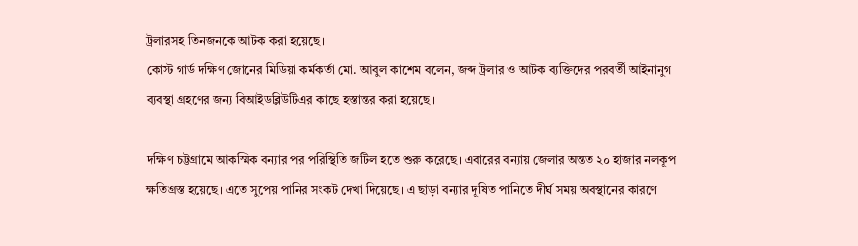ট্রলারসহ তিনজনকে আটক করা হয়েছে।
কোস্ট গার্ড দক্ষিণ জোনের মিডিয়া কর্মকর্তা মো. আবুল কাশেম বলেন, জব্দ ট্রলার ও আটক ব্যক্তিদের পরবর্তী আইনানুগ ব্যবস্থা গ্রহণের জন্য বিআইডব্লিউটিএর কাছে হস্তান্তর করা হয়েছে।

দক্ষিণ চট্টগ্রামে আকস্মিক বন্যার পর পরিস্থিতি জটিল হতে শুরু করেছে। এবারের বন্যায় জেলার অন্তত ২০ হাজার নলকূপ ক্ষতিগ্রস্ত হয়েছে। এতে সুপেয় পানির সংকট দেখা দিয়েছে। এ ছাড়া বন্যার দূষিত পানিতে দীর্ঘ সময় অবস্থানের কারণে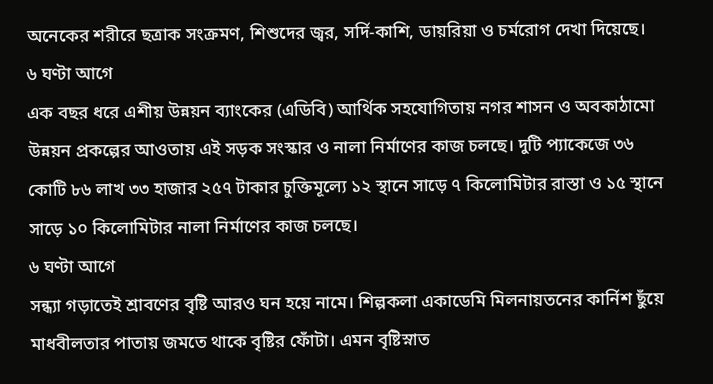অনেকের শরীরে ছত্রাক সংক্রমণ, শিশুদের জ্বর, সর্দি-কাশি, ডায়রিয়া ও চর্মরোগ দেখা দিয়েছে।
৬ ঘণ্টা আগে
এক বছর ধরে এশীয় উন্নয়ন ব্যাংকের (এডিবি) আর্থিক সহযোগিতায় নগর শাসন ও অবকাঠামো উন্নয়ন প্রকল্পের আওতায় এই সড়ক সংস্কার ও নালা নির্মাণের কাজ চলছে। দুটি প্যাকেজে ৩৬ কোটি ৮৬ লাখ ৩৩ হাজার ২৫৭ টাকার চুক্তিমূল্যে ১২ স্থানে সাড়ে ৭ কিলোমিটার রাস্তা ও ১৫ স্থানে সাড়ে ১০ কিলোমিটার নালা নির্মাণের কাজ চলছে।
৬ ঘণ্টা আগে
সন্ধ্যা গড়াতেই শ্রাবণের বৃষ্টি আরও ঘন হয়ে নামে। শিল্পকলা একাডেমি মিলনায়তনের কার্নিশ ছুঁয়ে মাধবীলতার পাতায় জমতে থাকে বৃষ্টির ফোঁটা। এমন বৃষ্টিস্নাত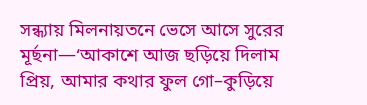সন্ধ্যায় মিলনায়তনে ভেসে আসে সুরের মূর্ছনা—‘আকাশে আজ ছড়িয়ে দিলাম প্রিয়, আমার কথার ফুল গো–কুড়িয়ে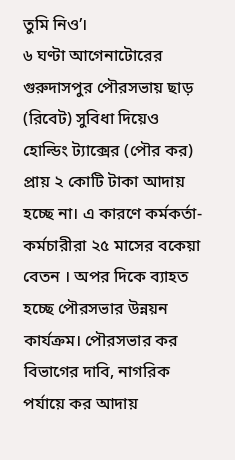তুমি নিও’।
৬ ঘণ্টা আগেনাটোরের গুরুদাসপুর পৌরসভায় ছাড় (রিবেট) সুবিধা দিয়েও হোল্ডিং ট্যাক্সের (পৌর কর) প্রায় ২ কোটি টাকা আদায় হচ্ছে না। এ কারণে কর্মকর্তা-কর্মচারীরা ২৫ মাসের বকেয়া বেতন । অপর দিকে ব্যাহত হচ্ছে পৌরসভার উন্নয়ন কার্যক্রম। পৌরসভার কর বিভাগের দাবি, নাগরিক পর্যায়ে কর আদায়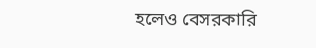হলেও বেসরকারি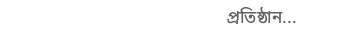প্রতিষ্ঠান...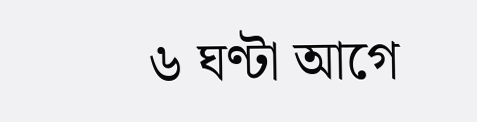৬ ঘণ্টা আগে